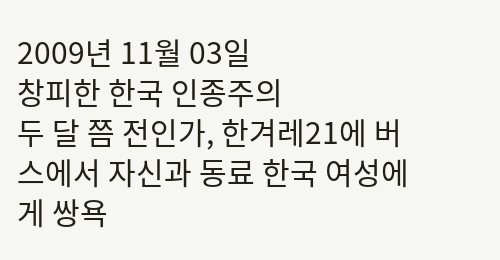2009년 11월 03일
창피한 한국 인종주의
두 달 쯤 전인가, 한겨레21에 버스에서 자신과 동료 한국 여성에게 쌍욕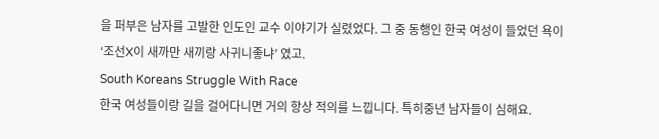을 퍼부은 남자를 고발한 인도인 교수 이야기가 실렸었다. 그 중 동행인 한국 여성이 들었던 욕이 ‘조선X이 새까만 새끼랑 사귀니좋냐’ 였고.
South Koreans Struggle With Race
한국 여성들이랑 길을 걸어다니면 거의 항상 적의를 느낍니다. 특히중년 남자들이 심해요.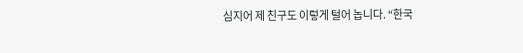심지어 제 친구도 이렇게 털어 놉니다. “한국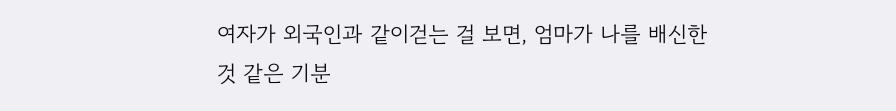여자가 외국인과 같이걷는 걸 보면, 엄마가 나를 배신한 것 같은 기분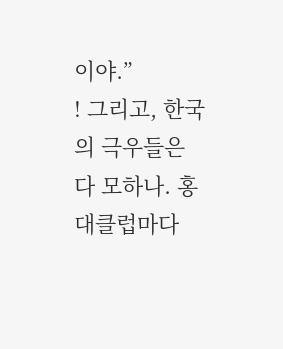이야.”
! 그리고, 한국의 극우들은 다 모하나. 홍대클럽마다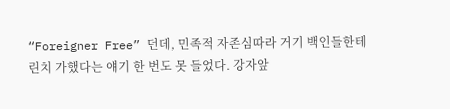“Foreigner Free” 던데, 민족적 자존심따라 거기 백인들한테 린치 가했다는 얘기 한 번도 못 들었다. 강자앞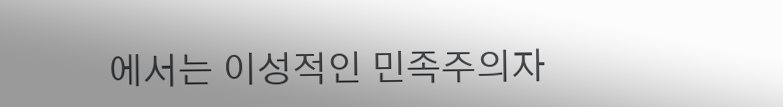에서는 이성적인 민족주의자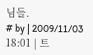님들.
# by | 2009/11/03 18:01 | 트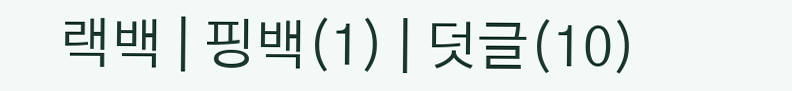랙백 | 핑백(1) | 덧글(10)